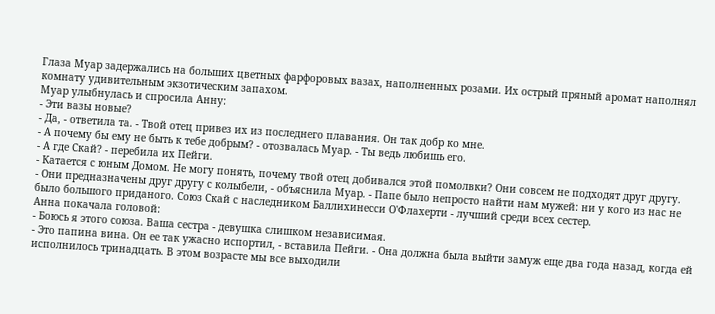Глаза Муар задержались на больших цветных фарфоровых вазах, наполненных розами. Их острый пряный аромат наполнял комнату удивительным экзотическим запахом.
Муар улыбнулась и спросила Анну:
- Эти вазы новые?
- Да, - ответила та. - Твой отец привез их из последнего плавания. Он так добр ко мне.
- А почему бы ему не быть к тебе добрым? - отозвалась Муар. - Ты ведь любишь его.
- А где Скай? - перебила их Пейги.
- Катается с юным Домом. Не могу понять, почему твой отец добивался этой помолвки? Они совсем не подходят друг другу.
- Они предназначены друг другу с колыбели, - объяснила Муар. - Папе было непросто найти нам мужей: ни у кого из нас не было большого приданого. Союз Скай с наследником Баллихинесси О'Флахерти - лучший среди всех сестер.
Анна покачала головой:
- Боюсь я этого союза. Ваша сестра - девушка слишком независимая.
- Это папина вина. Он ее так ужасно испортил, - вставила Пейги. - Она должна была выйти замуж еще два года назад, когда ей исполнилось тринадцать. В этом возрасте мы все выходили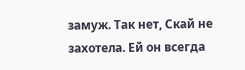замуж. Так нет, Скай не захотела. Ей он всегда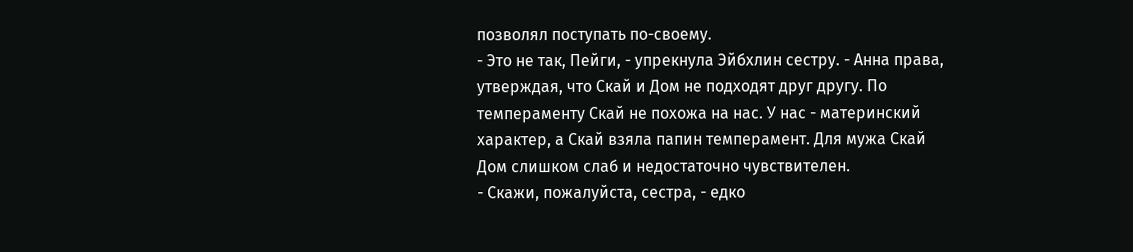позволял поступать по-своему.
- Это не так, Пейги, - упрекнула Эйбхлин сестру. - Анна права, утверждая, что Скай и Дом не подходят друг другу. По темпераменту Скай не похожа на нас. У нас - материнский характер, а Скай взяла папин темперамент. Для мужа Скай Дом слишком слаб и недостаточно чувствителен.
- Скажи, пожалуйста, сестра, - едко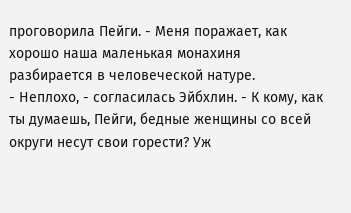проговорила Пейги. - Меня поражает, как хорошо наша маленькая монахиня разбирается в человеческой натуре.
- Неплохо, - согласилась Эйбхлин. - К кому, как ты думаешь, Пейги, бедные женщины со всей округи несут свои горести? Уж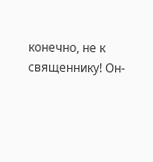конечно, не к священнику! Он-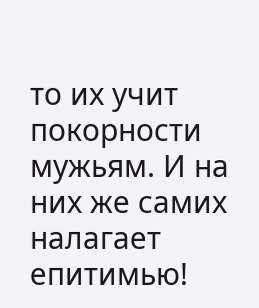то их учит покорности мужьям. И на них же самих налагает епитимью!